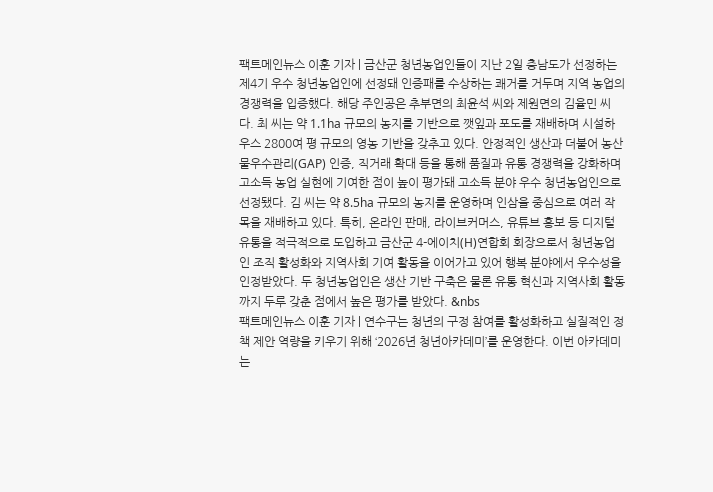팩트메인뉴스 이훈 기자 | 금산군 청년농업인들이 지난 2일 충남도가 선정하는 제4기 우수 청년농업인에 선정돼 인증패를 수상하는 쾌거를 거두며 지역 농업의 경쟁력을 입증했다. 해당 주인공은 추부면의 최윤석 씨와 제원면의 김율민 씨다. 최 씨는 약 1.1ha 규모의 농지를 기반으로 깻잎과 포도를 재배하며 시설하우스 2800여 평 규모의 영농 기반을 갖추고 있다. 안정적인 생산과 더불어 농산물우수관리(GAP) 인증, 직거래 확대 등을 통해 품질과 유통 경쟁력을 강화하며 고소득 농업 실현에 기여한 점이 높이 평가돼 고소득 분야 우수 청년농업인으로 선정됐다. 김 씨는 약 8.5ha 규모의 농지를 운영하며 인삼을 중심으로 여러 작목을 재배하고 있다. 특히, 온라인 판매, 라이브커머스, 유튜브 홍보 등 디지털 유통을 적극적으로 도입하고 금산군 4-에이치(H)연합회 회장으로서 청년농업인 조직 활성화와 지역사회 기여 활동을 이어가고 있어 행복 분야에서 우수성을 인정받았다. 두 청년농업인은 생산 기반 구축은 물론 유통 혁신과 지역사회 활동까지 두루 갖춘 점에서 높은 평가를 받았다. &nbs
팩트메인뉴스 이훈 기자 | 연수구는 청년의 구정 참여를 활성화하고 실질적인 정책 제안 역량을 키우기 위해 ‘2026년 청년아카데미’를 운영한다. 이번 아카데미는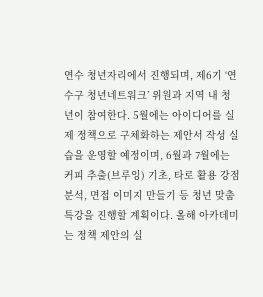연수 청년자리에서 진행되며, 제6기 ‘연수구 청년네트워크’ 위원과 지역 내 청년이 참여한다. 5월에는 아이디어를 실제 정책으로 구체화하는 제안서 작성 실습을 운영할 예정이며, 6월과 7월에는 커피 추출(브루잉) 기초, 타로 활용 강점 분석, 면접 이미지 만들기 등 청년 맞춤 특강을 진행할 계획이다. 올해 아카데미는 정책 제안의 실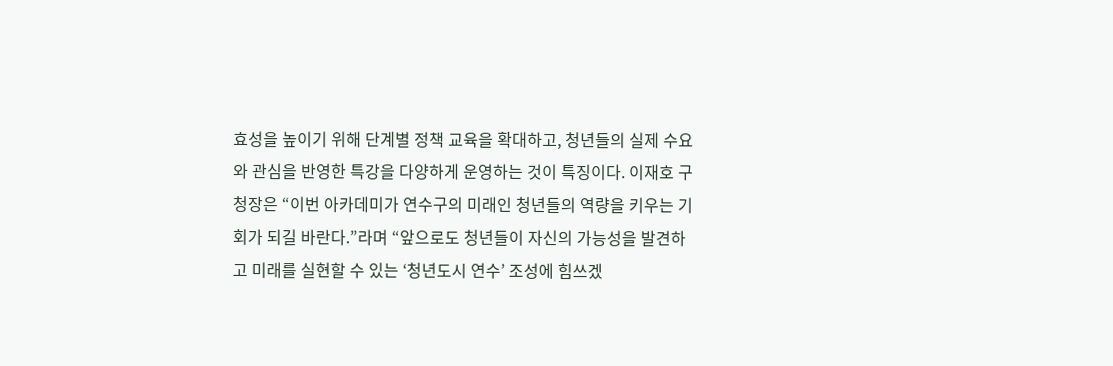효성을 높이기 위해 단계별 정책 교육을 확대하고, 청년들의 실제 수요와 관심을 반영한 특강을 다양하게 운영하는 것이 특징이다. 이재호 구청장은 “이번 아카데미가 연수구의 미래인 청년들의 역량을 키우는 기회가 되길 바란다.”라며 “앞으로도 청년들이 자신의 가능성을 발견하고 미래를 실현할 수 있는 ‘청년도시 연수’ 조성에 힘쓰겠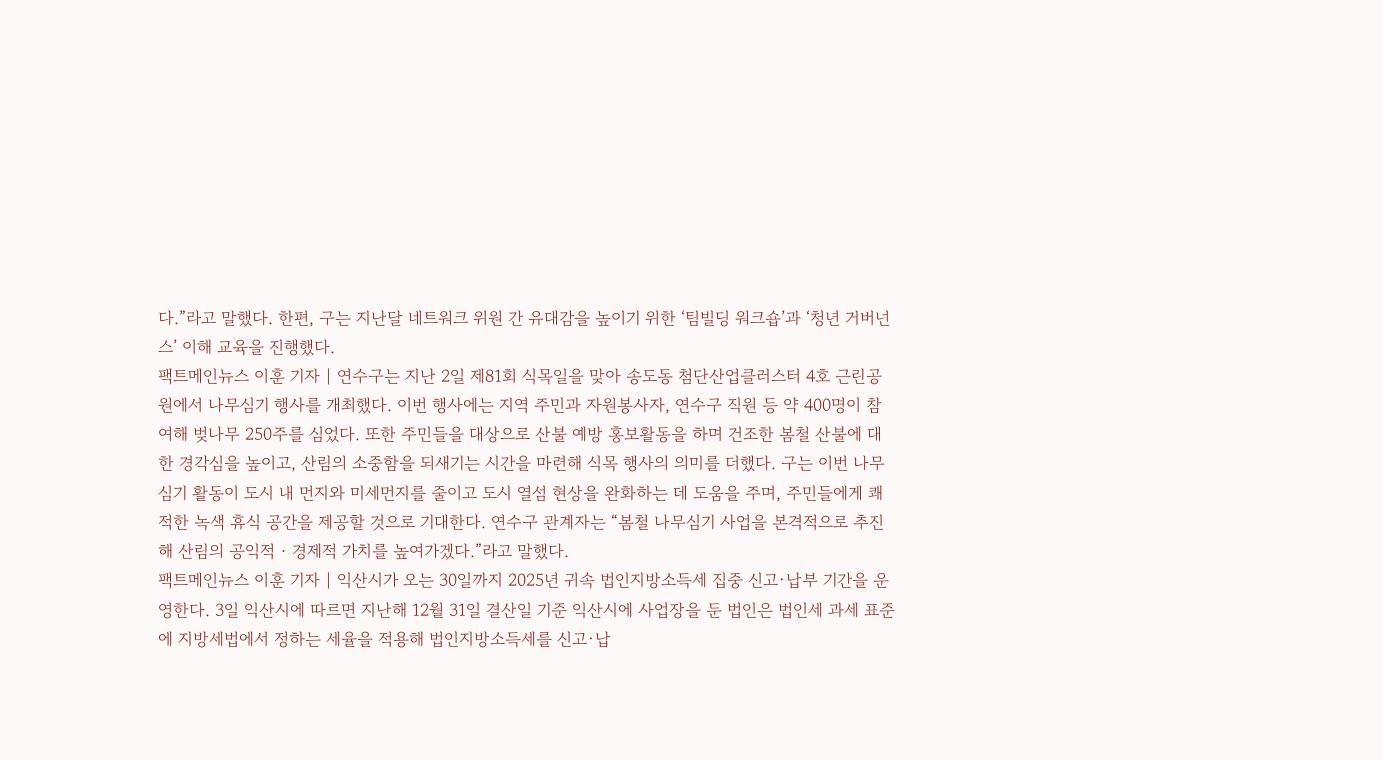다.”라고 말했다. 한편, 구는 지난달 네트워크 위원 간 유대감을 높이기 위한 ‘팀빌딩 워크숍’과 ‘청년 거버넌스’ 이해 교육을 진행했다.
팩트메인뉴스 이훈 기자 | 연수구는 지난 2일 제81회 식목일을 맞아 송도동 첨단산업클러스터 4호 근린공원에서 나무심기 행사를 개최했다. 이번 행사에는 지역 주민과 자원봉사자, 연수구 직원 등 약 400명이 참여해 벚나무 250주를 심었다. 또한 주민들을 대상으로 산불 예방 홍보활동을 하며 건조한 봄철 산불에 대한 경각심을 높이고, 산림의 소중함을 되새기는 시간을 마련해 식목 행사의 의미를 더했다. 구는 이번 나무심기 활동이 도시 내 먼지와 미세먼지를 줄이고 도시 열섬 현상을 완화하는 데 도움을 주며, 주민들에게 쾌적한 녹색 휴식 공간을 제공할 것으로 기대한다. 연수구 관계자는 “봄철 나무심기 사업을 본격적으로 추진해 산림의 공익적‧경제적 가치를 높여가겠다.”라고 말했다.
팩트메인뉴스 이훈 기자 | 익산시가 오는 30일까지 2025년 귀속 법인지방소득세 집중 신고·납부 기간을 운영한다. 3일 익산시에 따르면 지난해 12월 31일 결산일 기준 익산시에 사업장을 둔 법인은 법인세 과세 표준에 지방세법에서 정하는 세율을 적용해 법인지방소득세를 신고·납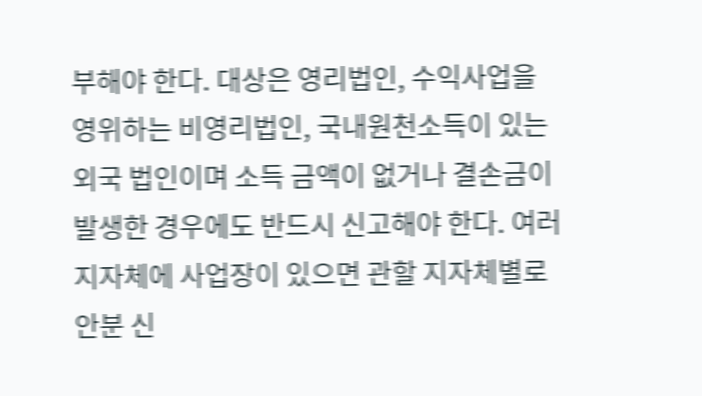부해야 한다. 대상은 영리법인, 수익사업을 영위하는 비영리법인, 국내원천소득이 있는 외국 법인이며 소득 금액이 없거나 결손금이 발생한 경우에도 반드시 신고해야 한다. 여러 지자체에 사업장이 있으면 관할 지자체별로 안분 신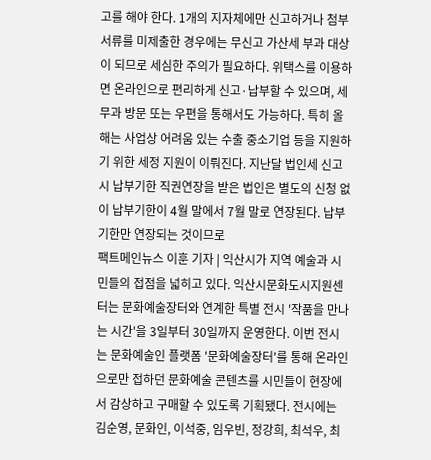고를 해야 한다. 1개의 지자체에만 신고하거나 첨부서류를 미제출한 경우에는 무신고 가산세 부과 대상이 되므로 세심한 주의가 필요하다. 위택스를 이용하면 온라인으로 편리하게 신고·납부할 수 있으며, 세무과 방문 또는 우편을 통해서도 가능하다. 특히 올해는 사업상 어려움 있는 수출 중소기업 등을 지원하기 위한 세정 지원이 이뤄진다. 지난달 법인세 신고시 납부기한 직권연장을 받은 법인은 별도의 신청 없이 납부기한이 4월 말에서 7월 말로 연장된다. 납부기한만 연장되는 것이므로
팩트메인뉴스 이훈 기자 | 익산시가 지역 예술과 시민들의 접점을 넓히고 있다. 익산시문화도시지원센터는 문화예술장터와 연계한 특별 전시 '작품을 만나는 시간'을 3일부터 30일까지 운영한다. 이번 전시는 문화예술인 플랫폼 '문화예술장터'를 통해 온라인으로만 접하던 문화예술 콘텐츠를 시민들이 현장에서 감상하고 구매할 수 있도록 기획됐다. 전시에는 김순영, 문화인, 이석중, 임우빈, 정강희, 최석우, 최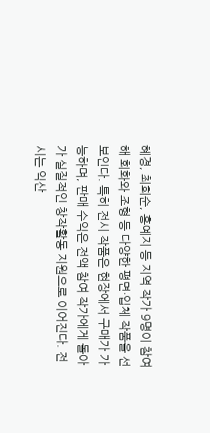혜경, 최희순, 홍예지 등 지역 작가 9명이 참여해 회화와 조형 등 다양한 평면·입체 작품을 선보인다. 특히 전시 작품은 현장에서 구매가 가능하며, 판매 수익은 전액 참여 작가에게 돌아가 실질적인 창작활동 지원으로 이어진다. 전시는 익산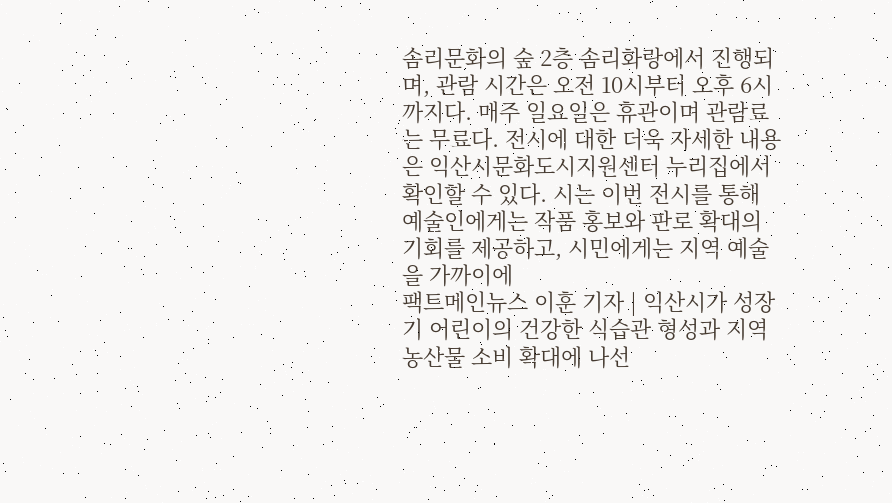솜리문화의 숲 2층 솜리화랑에서 진행되며, 관람 시간은 오전 10시부터 오후 6시까지다. 매주 일요일은 휴관이며 관람료는 무료다. 전시에 대한 더욱 자세한 내용은 익산시문화도시지원센터 누리집에서 확인할 수 있다. 시는 이번 전시를 통해 예술인에게는 작품 홍보와 판로 확대의 기회를 제공하고, 시민에게는 지역 예술을 가까이에
팩트메인뉴스 이훈 기자 | 익산시가 성장기 어린이의 건강한 식습관 형성과 지역 농산물 소비 확대에 나선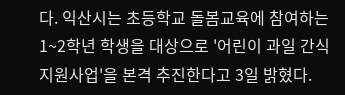다. 익산시는 초등학교 돌봄교육에 참여하는 1~2학년 학생을 대상으로 '어린이 과일 간식 지원사업'을 본격 추진한다고 3일 밝혔다.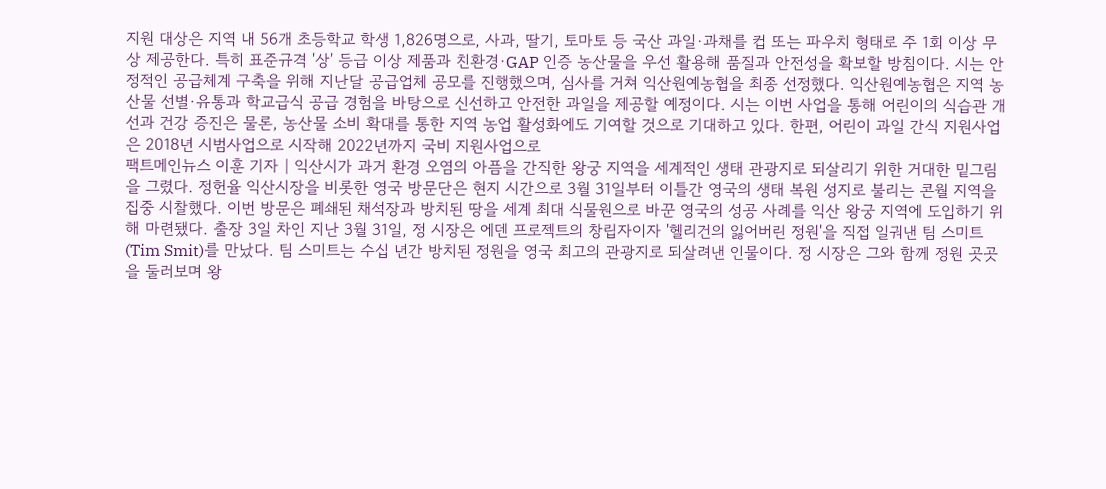지원 대상은 지역 내 56개 초등학교 학생 1,826명으로, 사과, 딸기, 토마토 등 국산 과일·과채를 컵 또는 파우치 형태로 주 1회 이상 무상 제공한다. 특히 표준규격 '상' 등급 이상 제품과 친환경·GAP 인증 농산물을 우선 활용해 품질과 안전성을 확보할 방침이다. 시는 안정적인 공급체계 구축을 위해 지난달 공급업체 공모를 진행했으며, 심사를 거쳐 익산원예농협을 최종 선정했다. 익산원예농협은 지역 농산물 선별·유통과 학교급식 공급 경험을 바탕으로 신선하고 안전한 과일을 제공할 예정이다. 시는 이번 사업을 통해 어린이의 식습관 개선과 건강 증진은 물론, 농산물 소비 확대를 통한 지역 농업 활성화에도 기여할 것으로 기대하고 있다. 한편, 어린이 과일 간식 지원사업은 2018년 시범사업으로 시작해 2022년까지 국비 지원사업으로
팩트메인뉴스 이훈 기자 | 익산시가 과거 환경 오염의 아픔을 간직한 왕궁 지역을 세계적인 생태 관광지로 되살리기 위한 거대한 밑그림을 그렸다. 정헌율 익산시장을 비롯한 영국 방문단은 현지 시간으로 3월 31일부터 이틀간 영국의 생태 복원 성지로 불리는 콘월 지역을 집중 시찰했다. 이번 방문은 폐쇄된 채석장과 방치된 땅을 세계 최대 식물원으로 바꾼 영국의 성공 사례를 익산 왕궁 지역에 도입하기 위해 마련됐다. 출장 3일 차인 지난 3월 31일, 정 시장은 에덴 프로젝트의 창립자이자 '헬리건의 잃어버린 정원'을 직접 일궈낸 팀 스미트(Tim Smit)를 만났다. 팀 스미트는 수십 년간 방치된 정원을 영국 최고의 관광지로 되살려낸 인물이다. 정 시장은 그와 함께 정원 곳곳을 둘러보며 왕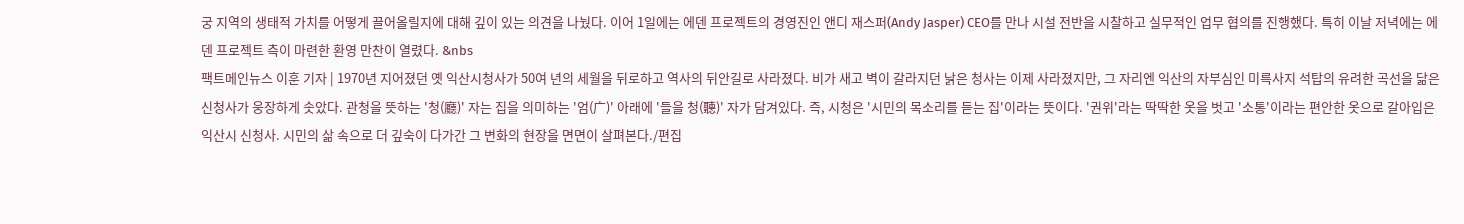궁 지역의 생태적 가치를 어떻게 끌어올릴지에 대해 깊이 있는 의견을 나눴다. 이어 1일에는 에덴 프로젝트의 경영진인 앤디 재스퍼(Andy Jasper) CEO를 만나 시설 전반을 시찰하고 실무적인 업무 협의를 진행했다. 특히 이날 저녁에는 에덴 프로젝트 측이 마련한 환영 만찬이 열렸다. &nbs
팩트메인뉴스 이훈 기자 | 1970년 지어졌던 옛 익산시청사가 50여 년의 세월을 뒤로하고 역사의 뒤안길로 사라졌다. 비가 새고 벽이 갈라지던 낡은 청사는 이제 사라졌지만, 그 자리엔 익산의 자부심인 미륵사지 석탑의 유려한 곡선을 닮은 신청사가 웅장하게 솟았다. 관청을 뜻하는 '청(廳)' 자는 집을 의미하는 '엄(广)' 아래에 '들을 청(聽)' 자가 담겨있다. 즉, 시청은 '시민의 목소리를 듣는 집'이라는 뜻이다. '권위'라는 딱딱한 옷을 벗고 '소통'이라는 편안한 옷으로 갈아입은 익산시 신청사. 시민의 삶 속으로 더 깊숙이 다가간 그 변화의 현장을 면면이 살펴본다./편집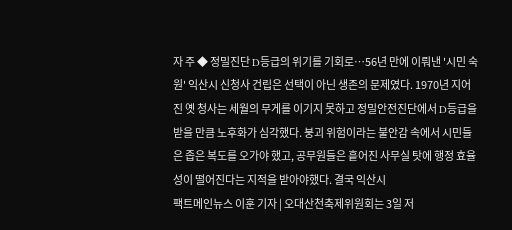자 주 ◆ 정밀진단 D등급의 위기를 기회로…56년 만에 이뤄낸 '시민 숙원' 익산시 신청사 건립은 선택이 아닌 생존의 문제였다. 1970년 지어진 옛 청사는 세월의 무게를 이기지 못하고 정밀안전진단에서 D등급을 받을 만큼 노후화가 심각했다. 붕괴 위험이라는 불안감 속에서 시민들은 좁은 복도를 오가야 했고, 공무원들은 흩어진 사무실 탓에 행정 효율성이 떨어진다는 지적을 받아야했다. 결국 익산시
팩트메인뉴스 이훈 기자 | 오대산천축제위원회는 3일 저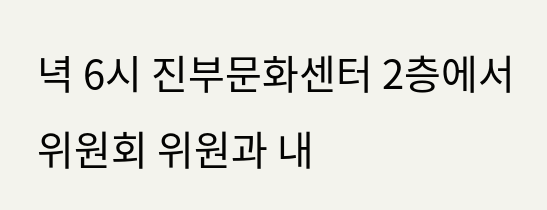녁 6시 진부문화센터 2층에서 위원회 위원과 내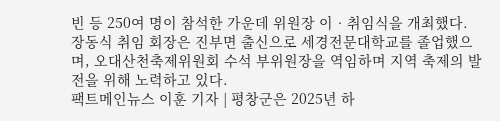빈 등 250여 명이 참석한 가운데 위원장 이‧취임식을 개최했다. 장동식 취임 회장은 진부면 출신으로 세경전문대학교를 졸업했으며, 오대산천축제위원회 수석 부위원장을 역임하며 지역 축제의 발전을 위해 노력하고 있다.
팩트메인뉴스 이훈 기자 | 평창군은 2025년 하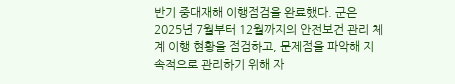반기 중대재해 이행점검을 완료했다. 군은 2025년 7월부터 12월까지의 안전보건 관리 체계 이행 현황을 점검하고, 문제점을 파악해 지속적으로 관리하기 위해 자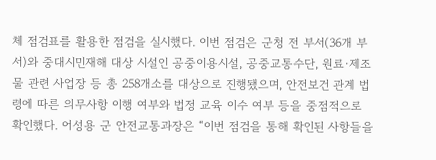체 점검표를 활용한 점검을 실시했다. 이번 점검은 군청 전 부서(36개 부서)와 중대시민재해 대상 시설인 공중이용시설, 공중교통수단, 원료·제조물 관련 사업장 등 총 258개소를 대상으로 진행됐으며, 안전보건 관계 법령에 따른 의무사항 이행 여부와 법정 교육 이수 여부 등을 중점적으로 확인했다. 어성용 군 안전교통과장은 “이번 점검을 통해 확인된 사항들을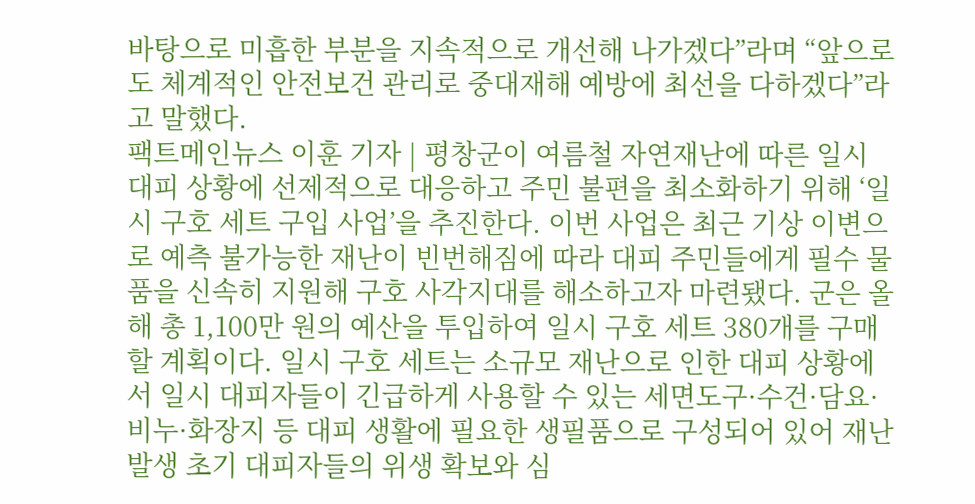바탕으로 미흡한 부분을 지속적으로 개선해 나가겠다”라며 “앞으로도 체계적인 안전보건 관리로 중대재해 예방에 최선을 다하겠다”라고 말했다.
팩트메인뉴스 이훈 기자 | 평창군이 여름철 자연재난에 따른 일시 대피 상황에 선제적으로 대응하고 주민 불편을 최소화하기 위해 ‘일시 구호 세트 구입 사업’을 추진한다. 이번 사업은 최근 기상 이변으로 예측 불가능한 재난이 빈번해짐에 따라 대피 주민들에게 필수 물품을 신속히 지원해 구호 사각지대를 해소하고자 마련됐다. 군은 올해 총 1,100만 원의 예산을 투입하여 일시 구호 세트 380개를 구매할 계획이다. 일시 구호 세트는 소규모 재난으로 인한 대피 상황에서 일시 대피자들이 긴급하게 사용할 수 있는 세면도구·수건·담요·비누·화장지 등 대피 생활에 필요한 생필품으로 구성되어 있어 재난 발생 초기 대피자들의 위생 확보와 심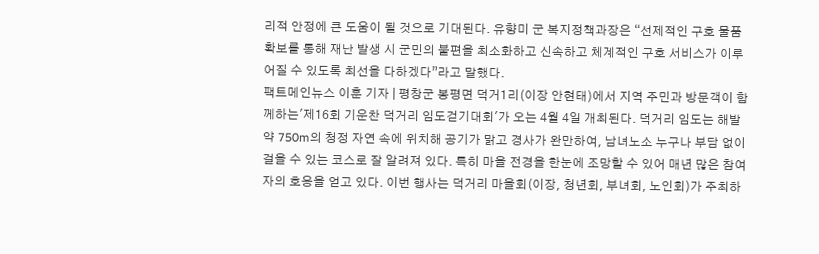리적 안정에 큰 도움이 될 것으로 기대된다. 유향미 군 복지정책과장은 “선제적인 구호 물품 확보를 통해 재난 발생 시 군민의 불편을 최소화하고 신속하고 체계적인 구호 서비스가 이루어질 수 있도록 최선을 다하겠다”라고 말했다.
팩트메인뉴스 이훈 기자 | 평창군 봉평면 덕거1리(이장 안현태)에서 지역 주민과 방문객이 함께하는'제16회 기운찬 덕거리 임도걷기대회'가 오는 4월 4일 개최된다. 덕거리 임도는 해발 약 750m의 청정 자연 속에 위치해 공기가 맑고 경사가 완만하여, 남녀노소 누구나 부담 없이 걸을 수 있는 코스로 잘 알려져 있다. 특히 마을 전경을 한눈에 조망할 수 있어 매년 많은 참여자의 호응을 얻고 있다. 이번 행사는 덕거리 마을회(이장, 청년회, 부녀회, 노인회)가 주최하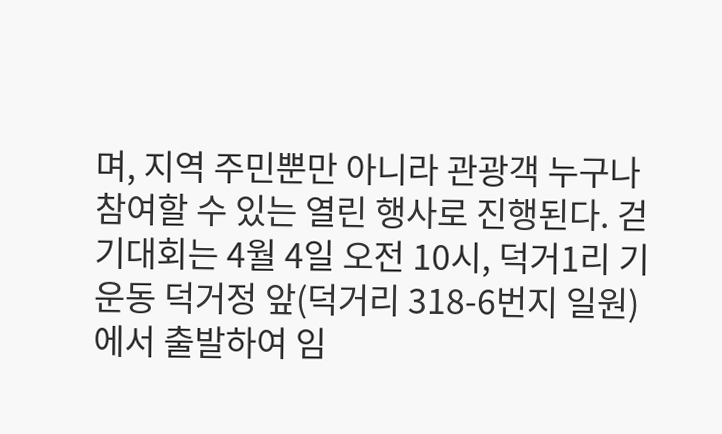며, 지역 주민뿐만 아니라 관광객 누구나 참여할 수 있는 열린 행사로 진행된다. 걷기대회는 4월 4일 오전 10시, 덕거1리 기운동 덕거정 앞(덕거리 318-6번지 일원)에서 출발하여 임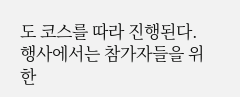도 코스를 따라 진행된다. 행사에서는 참가자들을 위한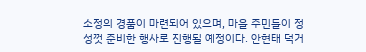소정의 경품이 마련되어 있으며, 마을 주민들이 정성껏 준비한 행사로 진행될 예정이다. 안현태 덕거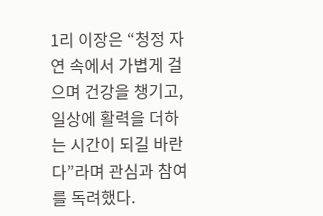1리 이장은 “청정 자연 속에서 가볍게 걸으며 건강을 챙기고, 일상에 활력을 더하는 시간이 되길 바란다”라며 관심과 참여를 독려했다.